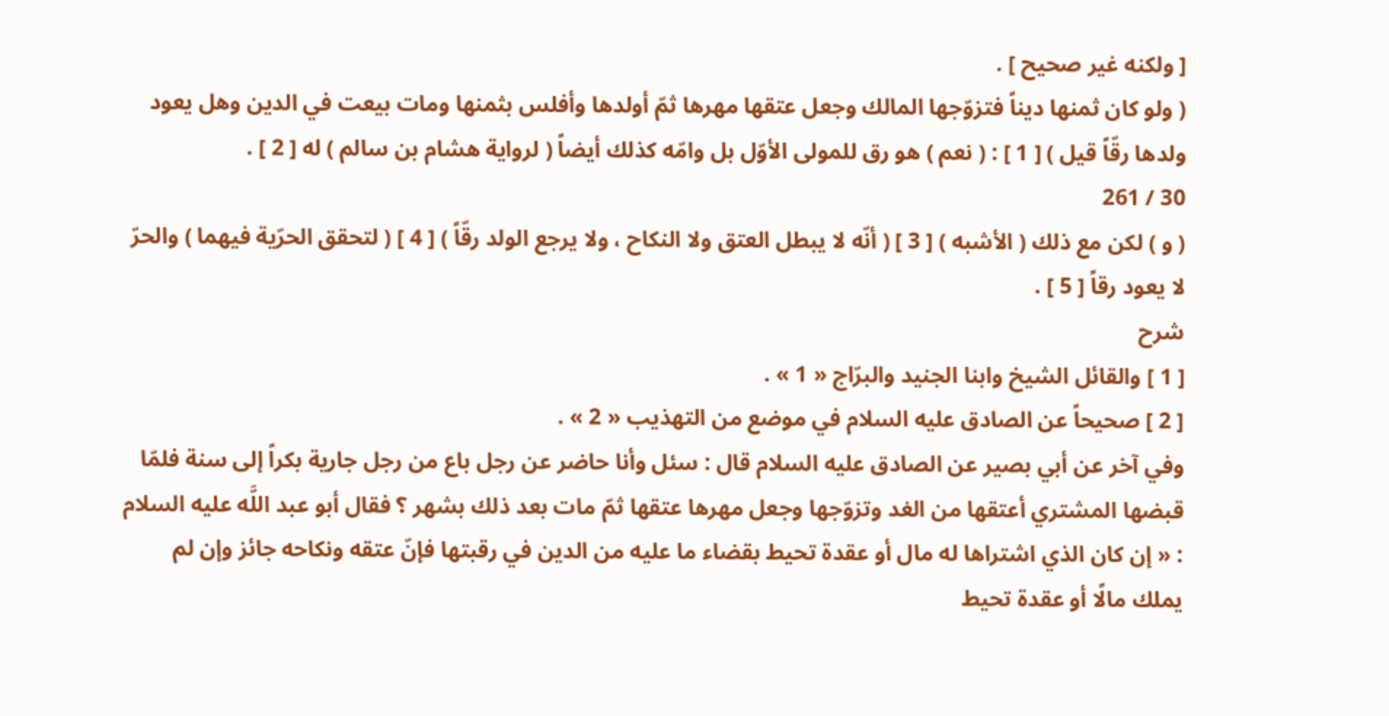[ ولكنه غير صحيح ] .
( ولو كان ثمنها ديناً فتزوّجها المالك وجعل عتقها مهرها ثمّ أولدها وأفلس بثمنها ومات بيعت في الدين وهل يعود ولدها رقّاً قيل ) [ 1 ] : ( نعم ) هو رق للمولى الأوّل بل وامّه كذلك أيضاً ( لرواية هشام بن سالم ) له [ 2 ] .
30 / 261
( و ) لكن مع ذلك ( الأشبه ) [ 3 ] ( أنّه لا يبطل العتق ولا النكاح ، ولا يرجع الولد رقّاً ) [ 4 ] ( لتحقق الحرّية فيهما ) والحرّ لا يعود رقاً [ 5 ] .
شرح
[ 1 ] والقائل الشيخ وابنا الجنيد والبرّاج « 1 » .
[ 2 ] صحيحاً عن الصادق عليه السلام في موضع من التهذيب « 2 » .
وفي آخر عن أبي بصير عن الصادق عليه السلام قال : سئل وأنا حاضر عن رجل باع من رجل جارية بكراً إلى سنة فلمّا قبضها المشتري أعتقها من الغد وتزوّجها وجعل مهرها عتقها ثمّ مات بعد ذلك بشهر ؟ فقال أبو عبد اللَّه عليه السلام : « إن كان الذي اشتراها له مال أو عقدة تحيط بقضاء ما عليه من الدين في رقبتها فإنّ عتقه ونكاحه جائز وإن لم يملك مالًا أو عقدة تحيط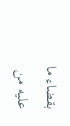بقضاء ما عليه من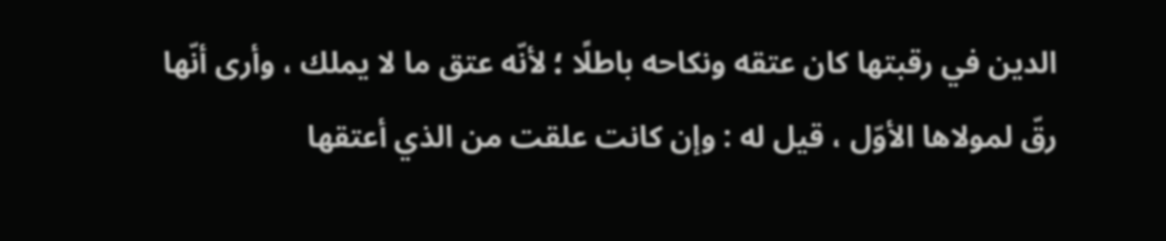الدين في رقبتها كان عتقه ونكاحه باطلًا ؛ لأنّه عتق ما لا يملك ، وأرى أنّها رقّ لمولاها الأوّل ، قيل له : وإن كانت علقت من الذي أعتقها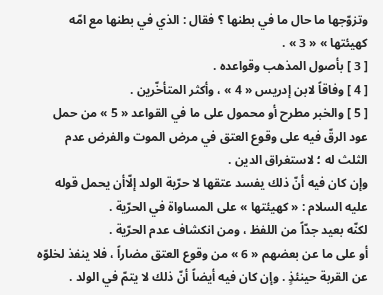وتزوّجها ما حال ما في بطنها ؟ فقال : الذي في بطنها مع امّه كهيئتها » « 3 » .
[ 3 ] بأصول المذهب وقواعده .
[ 4 ] وفاقاً لابن إدريس « 4 » ، وأكثر المتأخّرين .
[ 5 ] والخبر مطرح أو محمول على ما في القواعد « 5 » من حمل عود الرقّ فيه على وقوع العتق في مرض الموت والفرض عدم الثلث له ؛ لاستغراق الدين .
وإن كان فيه أنّ ذلك يفسد عتقها لا حرّية الولد إلّاأن يحمل قوله عليه السلام : « كهيئتها » على المساواة في الحرّية .
لكنّه بعيد جدّاً من اللفظ ، ومن انكشاف عدم الحرّية .
أو على ما عن بعضهم « 6 » من وقوع العتق مضاراً ، فلا ينفذ لخلوّه عن القربة حينئذٍ . وإن كان فيه أيضاً أنّ ذلك لا يتمّ في الولد .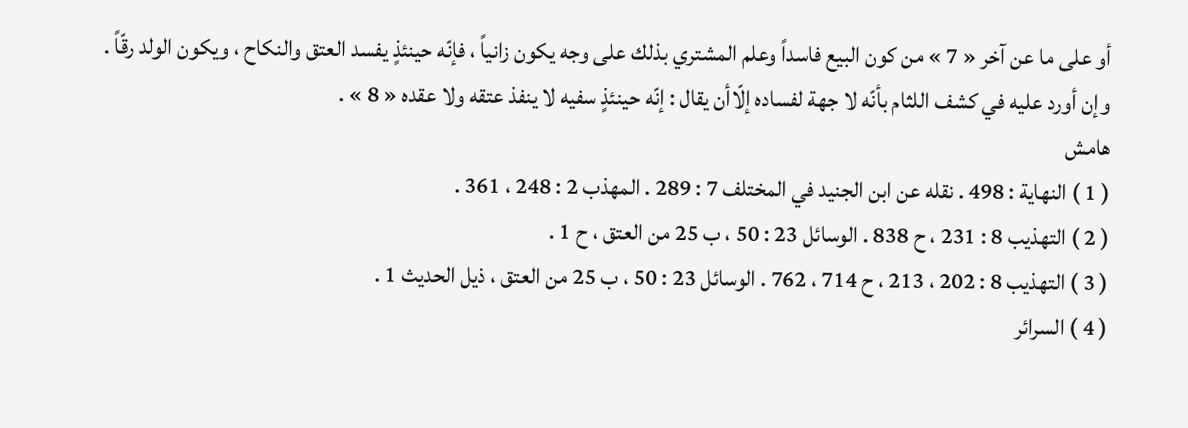أو على ما عن آخر « 7 » من كون البيع فاسداً وعلم المشتري بذلك على وجه يكون زانياً ، فإنّه حينئذٍ يفسد العتق والنكاح ، ويكون الولد رقّاً .
وإن أورد عليه في كشف اللثام بأنّه لا جهة لفساده إلّاأن يقال : إنّه حينئذٍ سفيه لا ينفذ عتقه ولا عقده « 8 » .
هامش
( 1 ) النهاية : 498 . نقله عن ابن الجنيد في المختلف 7 : 289 . المهذب 2 : 248 ، 361 .
( 2 ) التهذيب 8 : 231 ، ح 838 . الوسائل 23 : 50 ، ب 25 من العتق ، ح 1 .
( 3 ) التهذيب 8 : 202 ، 213 ، ح 714 ، 762 . الوسائل 23 : 50 ، ب 25 من العتق ، ذيل الحديث 1 .
( 4 ) السرائر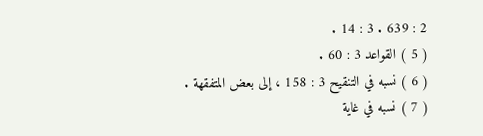2 : 639 . 3 : 14 .
( 5 ) القواعد 3 : 60 .
( 6 ) نسبه في التنقيح 3 : 158 ، إلى بعض المتفقهة .
( 7 ) نسبه في غاية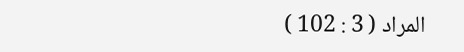المراد ( 3 : 102 )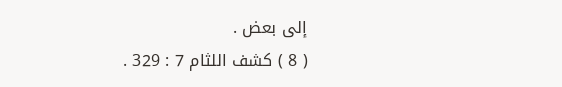إلى بعض .
( 8 ) كشف اللثام 7 : 329 .